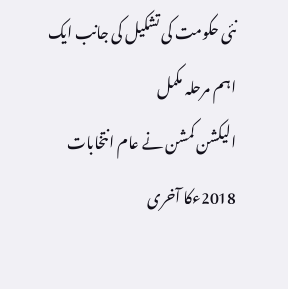نئی حکومت کی تشکیل کی جانب ایک اہم مرحلہ مکمل
الیکشن کمشن نے عام انتخابات 2018ءکا آخری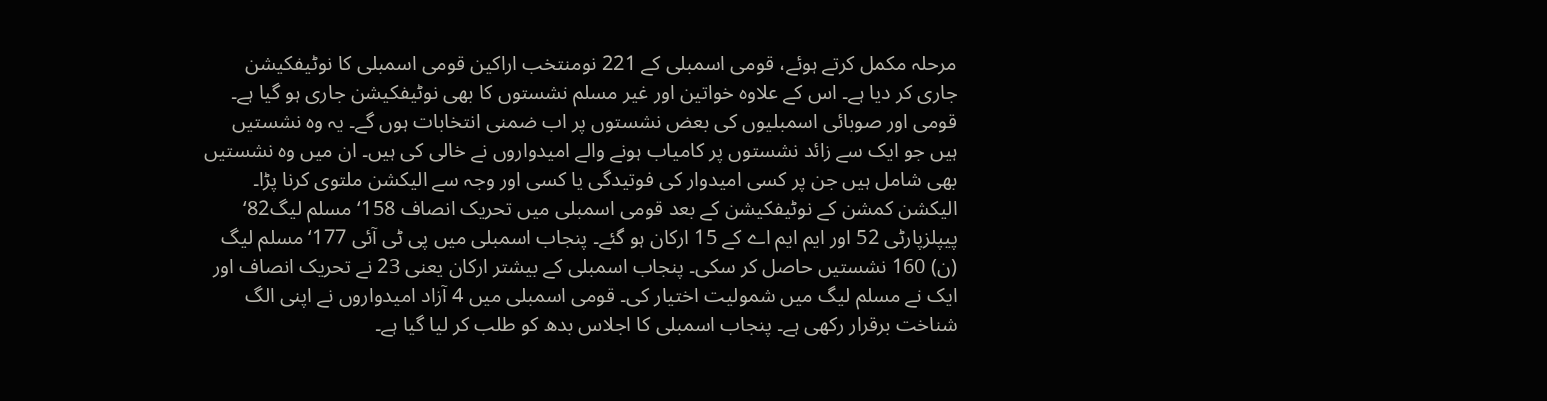مرحلہ مکمل کرتے ہوئے، قومی اسمبلی کے 221 نومنتخب اراکین قومی اسمبلی کا نوٹیفکیشن جاری کر دیا ہے۔ اس کے علاوہ خواتین اور غیر مسلم نشستوں کا بھی نوٹیفکیشن جاری ہو گیا ہے۔ قومی اور صوبائی اسمبلیوں کی بعض نشستوں پر اب ضمنی انتخابات ہوں گے۔ یہ وہ نشستیں ہیں جو ایک سے زائد نشستوں پر کامیاب ہونے والے امیدواروں نے خالی کی ہیں۔ ان میں وہ نشستیں بھی شامل ہیں جن پر کسی امیدوار کی فوتیدگی یا کسی اور وجہ سے الیکشن ملتوی کرنا پڑا۔
الیکشن کمشن کے نوٹیفکیشن کے بعد قومی اسمبلی میں تحریک انصاف 158‘ مسلم لیگ82‘ پیپلزپارٹی 52 اور ایم ایم اے کے 15 ارکان ہو گئے۔ پنجاب اسمبلی میں پی ٹی آئی 177‘ مسلم لیگ (ن) 160 نشستیں حاصل کر سکی۔ پنجاب اسمبلی کے بیشتر ارکان یعنی 23 نے تحریک انصاف اور ایک نے مسلم لیگ میں شمولیت اختیار کی۔ قومی اسمبلی میں 4 آزاد امیدواروں نے اپنی الگ شناخت برقرار رکھی ہے۔ پنجاب اسمبلی کا اجلاس بدھ کو طلب کر لیا گیا ہے۔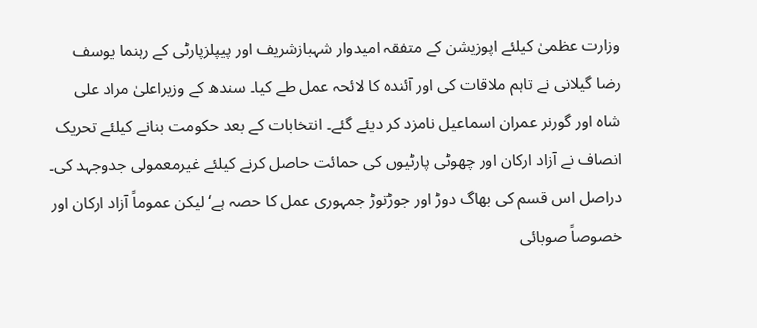وزارت عظمیٰ کیلئے اپوزیشن کے متفقہ امیدوار شہبازشریف اور پیپلزپارٹی کے رہنما یوسف رضا گیلانی نے تاہم ملاقات کی اور آئندہ کا لائحہ عمل طے کیا۔ سندھ کے وزیراعلیٰ مراد علی شاہ اور گورنر عمران اسماعیل نامزد کر دیئے گئے۔ انتخابات کے بعد حکومت بنانے کیلئے تحریک انصاف نے آزاد ارکان اور چھوٹی پارٹیوں کی حمائت حاصل کرنے کیلئے غیرمعمولی جدوجہد کی۔ دراصل اس قسم کی بھاگ دوڑ اور جوڑتوڑ جمہوری عمل کا حصہ ہے‘ لیکن عموماً آزاد ارکان اور خصوصاً صوبائی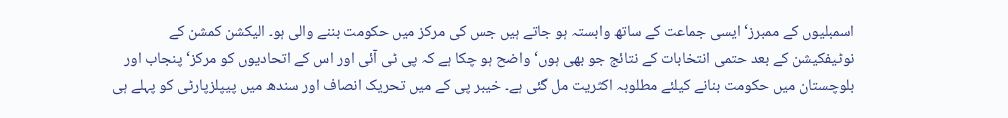اسمبلیوں کے ممبرز‘ ایسی جماعت کے ساتھ وابستہ ہو جاتے ہیں جس کی مرکز میں حکومت بننے والی ہو۔ الیکشن کمشن کے نوٹیفکیشن کے بعد حتمی انتخابات کے نتائج جو بھی ہوں‘ واضح ہو چکا ہے کہ پی ٹی آئی اور اس کے اتحادیوں کو مرکز‘ پنجاب اور بلوچستان میں حکومت بنانے کیلئے مطلوبہ اکثریت مل گئی ہے۔ خیبر پی کے میں تحریک انصاف اور سندھ میں پیپلزپارٹی کو پہلے ہی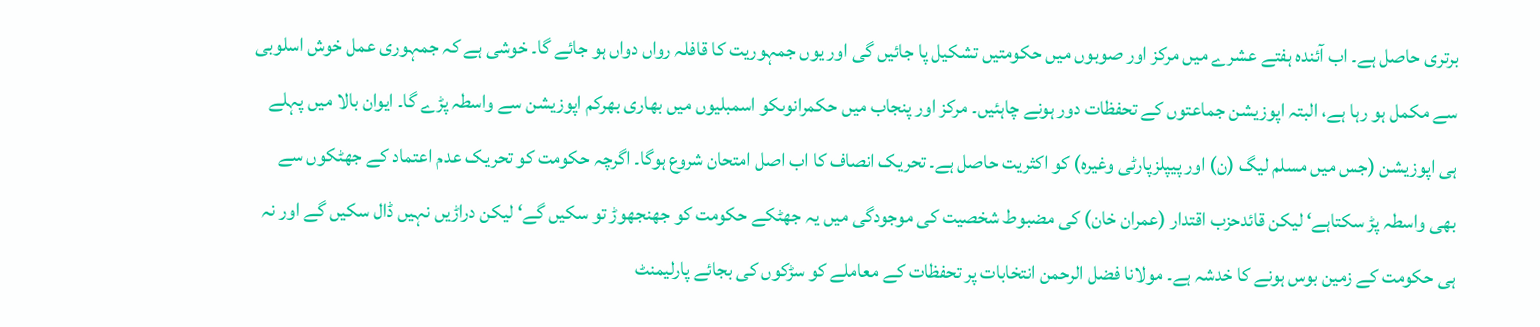برتری حاصل ہے۔ اب آئندہ ہفتے عشرے میں مرکز اور صوبوں میں حکومتیں تشکیل پا جائیں گی اور یوں جمہوریت کا قافلہ رواں دواں ہو جائے گا۔ خوشی ہے کہ جمہوری عمل خوش اسلوبی سے مکمل ہو رہا ہے، البتہ اپوزیشن جماعتوں کے تحفظات دور ہونے چاہئیں۔ مرکز اور پنجاب میں حکمرانوںکو اسمبلیوں میں بھاری بھرکم اپوزیشن سے واسطہ پڑے گا۔ ایوان بالا میں پہلے ہی اپوزیشن (جس میں مسلم لیگ (ن) اور پیپلزپارٹی وغیرہ) کو اکثریت حاصل ہے۔ تحریک انصاف کا اب اصل امتحان شروع ہوگا۔ اگرچہ حکومت کو تحریک عدم اعتماد کے جھٹکوں سے بھی واسطہ پڑ سکتاہے‘ لیکن قائدحزب اقتدار (عمران خان) کی مضبوط شخصیت کی موجودگی میں یہ جھٹکے حکومت کو جھنجھوڑ تو سکیں گے‘ لیکن دراڑیں نہیں ڈال سکیں گے اور نہ ہی حکومت کے زمین بوس ہونے کا خدشہ ہے۔ مولانا فضل الرحمن انتخابات پر تحفظات کے معاملے کو سڑکوں کی بجائے پارلیمنٹ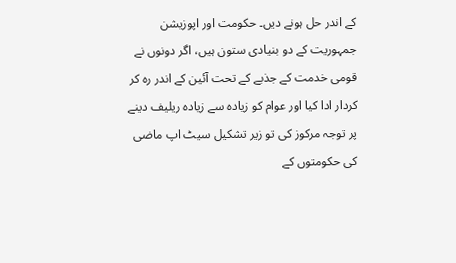کے اندر حل ہونے دیں۔ حکومت اور اپوزیشن جمہوریت کے دو بنیادی ستون ہیں، اگر دونوں نے قومی خدمت کے جذبے کے تحت آئین کے اندر رہ کر کردار ادا کیا اور عوام کو زیادہ سے زیادہ ریلیف دینے پر توجہ مرکوز کی تو زیر تشکیل سیٹ اپ ماضی کی حکومتوں کے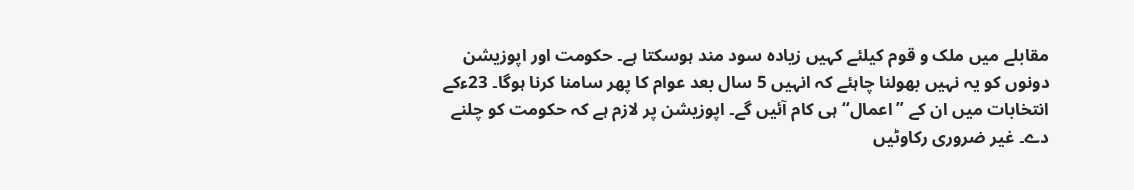مقابلے میں ملک و قوم کیلئے کہیں زیادہ سود مند ہوسکتا ہے۔ حکومت اور اپوزیشن دونوں کو یہ نہیں بھولنا چاہئے کہ انہیں 5 سال بعد عوام کا پھر سامنا کرنا ہوگا۔ 23ءکے انتخابات میں ان کے ”اعمال“ ہی کام آئیں گے۔ اپوزیشن پر لازم ہے کہ حکومت کو چلنے دے۔ غیر ضروری رکاوٹیں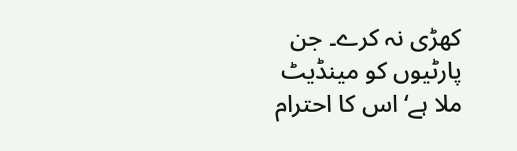کھڑی نہ کرے۔ جن پارٹیوں کو مینڈیٹ ملا ہے‘ اس کا احترام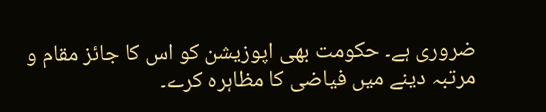ضروری ہے۔ حکومت بھی اپوزیشن کو اس کا جائز مقام و مرتبہ دینے میں فیاضی کا مظاہرہ کرے۔